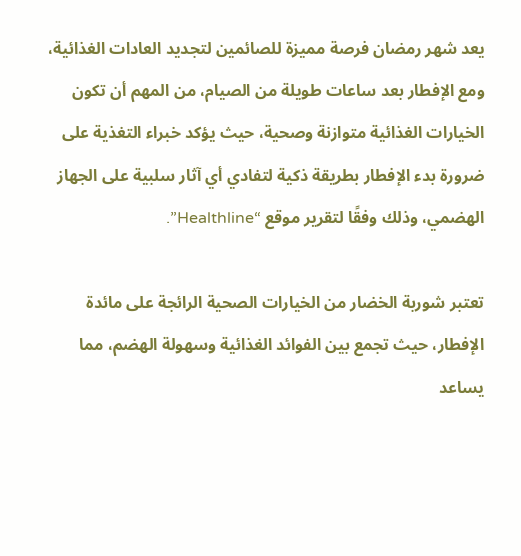يعد شهر رمضان فرصة مميزة للصائمين لتجديد العادات الغذائية، ومع الإفطار بعد ساعات طويلة من الصيام، من المهم أن تكون الخيارات الغذائية متوازنة وصحية، حيث يؤكد خبراء التغذية على ضرورة بدء الإفطار بطريقة ذكية لتفادي أي آثار سلبية على الجهاز الهضمي، وذلك وفقًا لتقرير موقع “Healthline”.

تعتبر شوربة الخضار من الخيارات الصحية الرائجة على مائدة الإفطار، حيث تجمع بين الفوائد الغذائية وسهولة الهضم، مما يساعد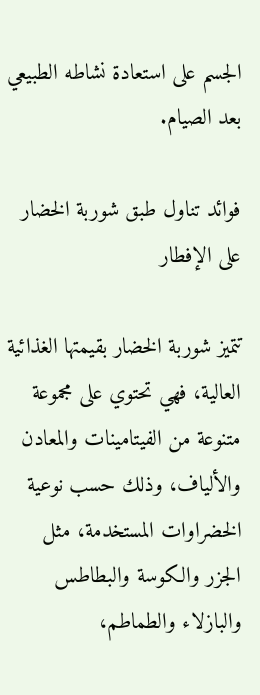الجسم على استعادة نشاطه الطبيعي بعد الصيام.

فوائد تناول طبق شوربة الخضار على الإفطار

تتميز شوربة الخضار بقيمتها الغذائية العالية، فهي تحتوي على مجموعة متنوعة من الفيتامينات والمعادن والألياف، وذلك حسب نوعية الخضراوات المستخدمة، مثل الجزر والكوسة والبطاطس والبازلاء والطماطم،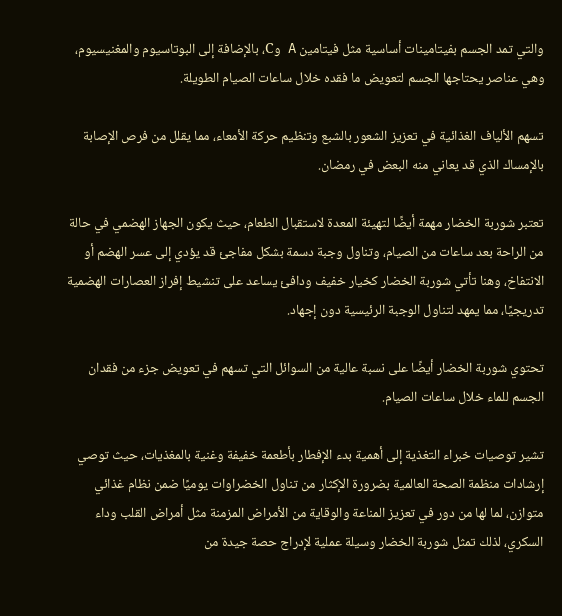والتي تمد الجسم بفيتامينات أساسية مثل فيتامين A وC، بالإضافة إلى البوتاسيوم والمغنيسيوم، وهي عناصر يحتاجها الجسم لتعويض ما فقده خلال ساعات الصيام الطويلة.

تسهم الألياف الغذائية في تعزيز الشعور بالشبع وتنظيم حركة الأمعاء، مما يقلل من فرص الإصابة بالإمساك الذي قد يعاني منه البعض في رمضان.

تعتبر شوربة الخضار مهمة أيضًا لتهيئة المعدة لاستقبال الطعام، حيث يكون الجهاز الهضمي في حالة من الراحة بعد ساعات من الصيام، وتناول وجبة دسمة بشكل مفاجئ قد يؤدي إلى عسر الهضم أو الانتفاخ، وهنا تأتي شوربة الخضار كخيار خفيف ودافئ يساعد على تنشيط إفراز العصارات الهضمية تدريجيًا، مما يمهد لتناول الوجبة الرئيسية دون إجهاد.

تحتوي شوربة الخضار أيضًا على نسبة عالية من السوائل التي تسهم في تعويض جزء من فقدان الجسم للماء خلال ساعات الصيام.

تشير توصيات خبراء التغذية إلى أهمية بدء الإفطار بأطعمة خفيفة وغنية بالمغذيات، حيث توصي إرشادات منظمة الصحة العالمية بضرورة الإكثار من تناول الخضراوات يوميًا ضمن نظام غذائي متوازن، لما لها من دور في تعزيز المناعة والوقاية من الأمراض المزمنة مثل أمراض القلب وداء السكري، لذلك تمثل شوربة الخضار وسيلة عملية لإدراج حصة جيدة من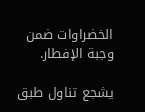الخضراوات ضمن وجبة الإفطار.

يشجع تناول طبق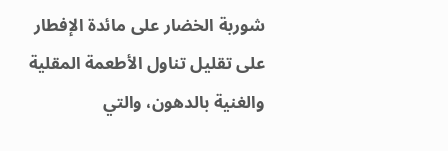شوربة الخضار على مائدة الإفطار على تقليل تناول الأطعمة المقلية والغنية بالدهون، والتي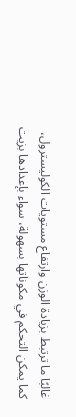غالبًا ما ترتبط بزيادة الوزن وارتفاع مستويات الكوليسترول، كما يمكن التحكم في مكوناتها بسهولة، سواء بإعدادها بزيت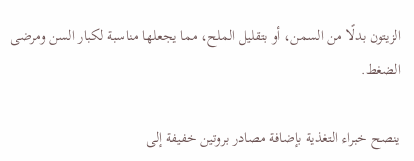الزيتون بدلًا من السمن، أو بتقليل الملح، مما يجعلها مناسبة لكبار السن ومرضى الضغط.

ينصح خبراء التغذية بإضافة مصادر بروتين خفيفة إلى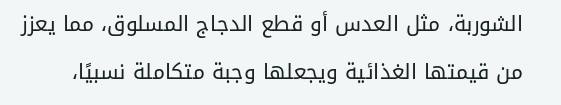الشوربة، مثل العدس أو قطع الدجاج المسلوق، مما يعزز من قيمتها الغذائية ويجعلها وجبة متكاملة نسبيًا،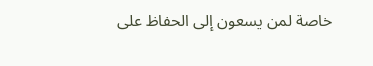خاصة لمن يسعون إلى الحفاظ على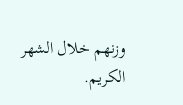وزنهم خلال الشهر الكريم.